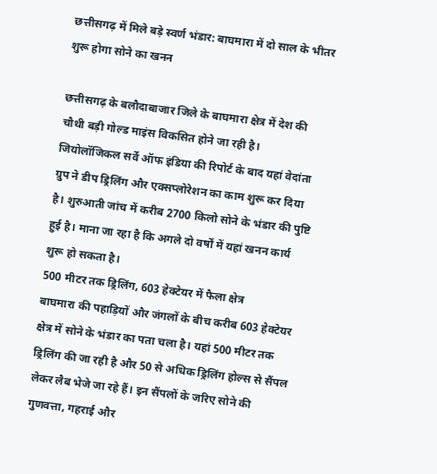छत्तीसगढ़ में मिले बड़े स्वर्ण भंडार: बाघमारा में दो साल के भीतर शुरू होगा सोने का खनन

छत्तीसगढ़ के बलौदाबाजार जिले के बाघमारा क्षेत्र में देश की चौथी बड़ी गोल्ड माइंस विकसित होने जा रही है। जियोलॉजिकल सर्वे ऑफ इंडिया की रिपोर्ट के बाद यहां वेदांता ग्रुप ने डीप ड्रिलिंग और एक्सप्लोरेशन का काम शुरू कर दिया है। शुरुआती जांच में करीब 2700 किलो सोने के भंडार की पुष्टि हुई है। माना जा रहा है कि अगले दो वर्षों में यहां खनन कार्य शुरू हो सकता है।
500 मीटर तक ड्रिलिंग, 603 हेक्टेयर में फैला क्षेत्र
बाघमारा की पहाड़ियों और जंगलों के बीच करीब 603 हेक्टेयर क्षेत्र में सोने के भंडार का पता चला है। यहां 500 मीटर तक ड्रिलिंग की जा रही है और 50 से अधिक ड्रिलिंग होल्स से सैंपल लेकर लैब भेजे जा रहे हैं। इन सैंपलों के जरिए सोने की गुणवत्ता, गहराई और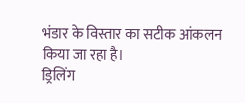भंडार के विस्तार का सटीक आंकलन किया जा रहा है।
ड्रिलिंग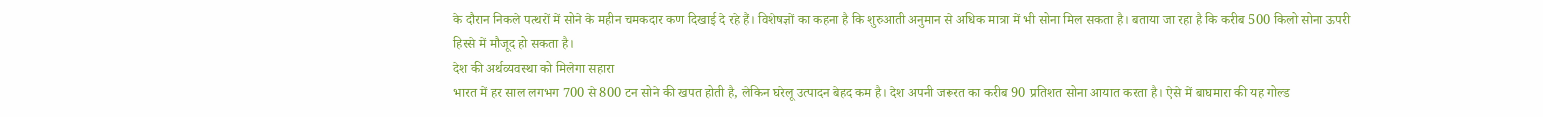के दौरान निकले पत्थरों में सोने के महीन चमकदार कण दिखाई दे रहे हैं। विशेषज्ञों का कहना है कि शुरुआती अनुमान से अधिक मात्रा में भी सोना मिल सकता है। बताया जा रहा है कि करीब 500 किलो सोना ऊपरी हिस्से में मौजूद हो सकता है।
देश की अर्थव्यवस्था को मिलेगा सहारा
भारत में हर साल लगभग 700 से 800 टन सोने की खपत होती है, लेकिन घरेलू उत्पादन बेहद कम है। देश अपनी जरूरत का करीब 90 प्रतिशत सोना आयात करता है। ऐसे में बाघमारा की यह गोल्ड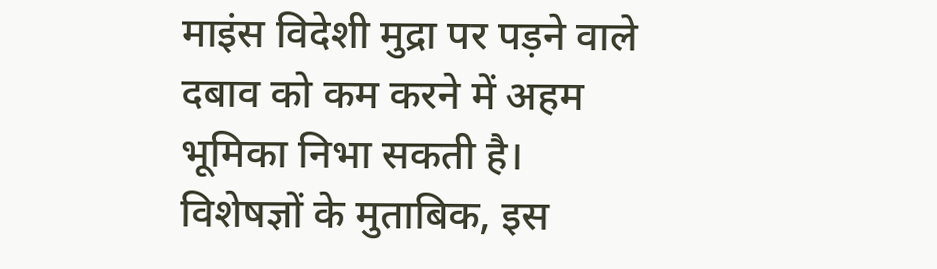माइंस विदेशी मुद्रा पर पड़ने वाले दबाव को कम करने में अहम भूमिका निभा सकती है।
विशेषज्ञों के मुताबिक, इस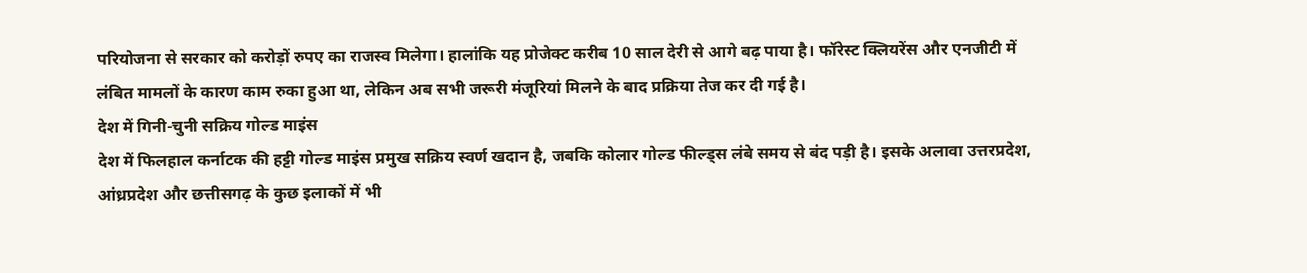परियोजना से सरकार को करोड़ों रुपए का राजस्व मिलेगा। हालांकि यह प्रोजेक्ट करीब 10 साल देरी से आगे बढ़ पाया है। फॉरेस्ट क्लियरेंस और एनजीटी में लंबित मामलों के कारण काम रुका हुआ था, लेकिन अब सभी जरूरी मंजूरियां मिलने के बाद प्रक्रिया तेज कर दी गई है।
देश में गिनी-चुनी सक्रिय गोल्ड माइंस
देश में फिलहाल कर्नाटक की हट्टी गोल्ड माइंस प्रमुख सक्रिय स्वर्ण खदान है, जबकि कोलार गोल्ड फील्ड्स लंबे समय से बंद पड़ी है। इसके अलावा उत्तरप्रदेश, आंध्रप्रदेश और छत्तीसगढ़ के कुछ इलाकों में भी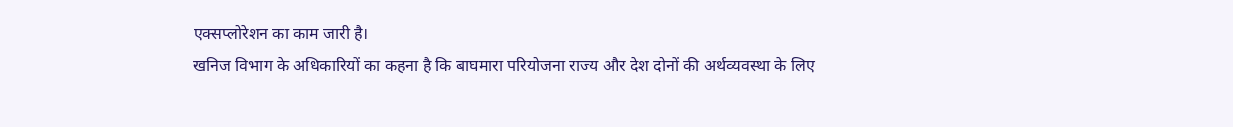एक्सप्लोरेशन का काम जारी है।
खनिज विभाग के अधिकारियों का कहना है कि बाघमारा परियोजना राज्य और देश दोनों की अर्थव्यवस्था के लिए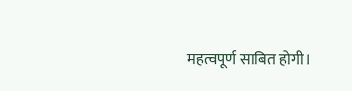महत्वपूर्ण साबित होगी।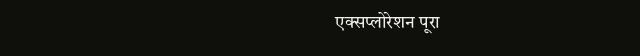एक्सप्लोरेशन पूरा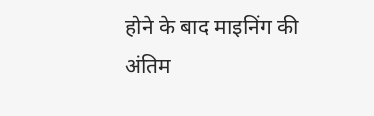होने के बाद माइनिंग की अंतिम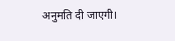अनुमति दी जाएगी।